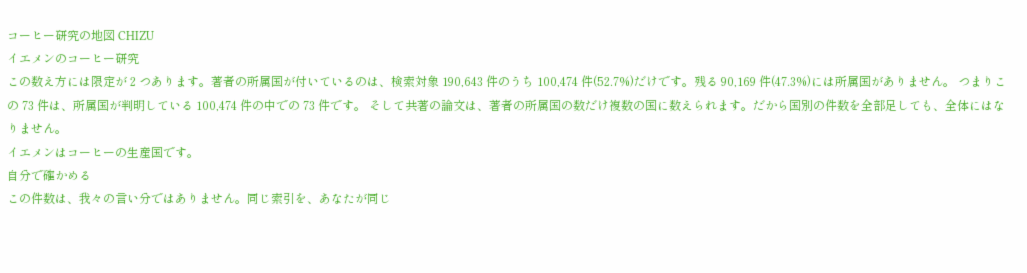コーヒー研究の地図 CHIZU
イエメンのコーヒー研究
この数え方には限定が 2 つあります。著者の所属国が付いているのは、検索対象 190,643 件のうち 100,474 件(52.7%)だけです。残る 90,169 件(47.3%)には所属国がありません。 つまりこの 73 件は、所属国が判明している 100,474 件の中での 73 件です。 そして共著の論文は、著者の所属国の数だけ複数の国に数えられます。だから国別の件数を全部足しても、全体にはなりません。
イエメンはコーヒーの生産国です。
自分で確かめる
この件数は、我々の言い分ではありません。同じ索引を、あなたが同じ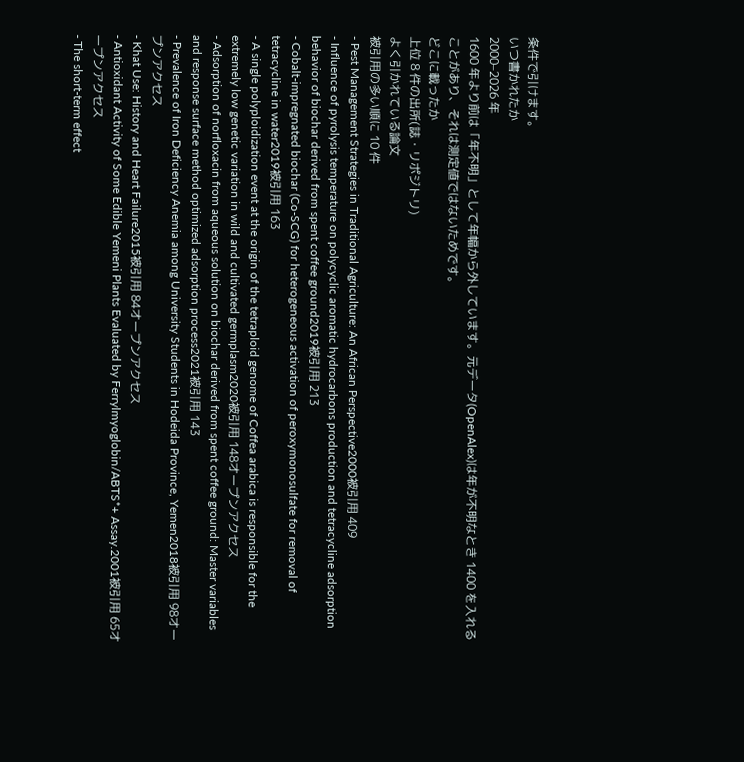条件で引けます。
いつ書かれたか
2000–2026 年
1600 年より前は「年不明」として年幅から外しています。元データ(OpenAlex)は年が不明なとき 1400 を入れることがあり、それは測定値ではないためです。
どこに載ったか
上位 8 件の出所(誌・リポジトリ)
よく引かれている論文
被引用の多い順に 10 件
- Pest Management Strategies in Traditional Agriculture: An African Perspective2000被引用 409
- Influence of pyrolysis temperature on polycyclic aromatic hydrocarbons production and tetracycline adsorption behavior of biochar derived from spent coffee ground2019被引用 213
- Cobalt-impregnated biochar (Co-SCG) for heterogeneous activation of peroxymonosulfate for removal of tetracycline in water2019被引用 163
- A single polyploidization event at the origin of the tetraploid genome of Coffea arabica is responsible for the extremely low genetic variation in wild and cultivated germplasm2020被引用 148オープンアクセス
- Adsorption of norfloxacin from aqueous solution on biochar derived from spent coffee ground: Master variables and response surface method optimized adsorption process2021被引用 143
- Prevalence of Iron Deficiency Anemia among University Students in Hodeida Province, Yemen2018被引用 98オープンアクセス
- Khat Use: History and Heart Failure2015被引用 84オープンアクセス
- Antioxidant Activity of Some Edible Yemeni Plants Evaluated by Ferrylmyoglobin/ABTS*+ Assay.2001被引用 65オープンアクセス
- The short-term effect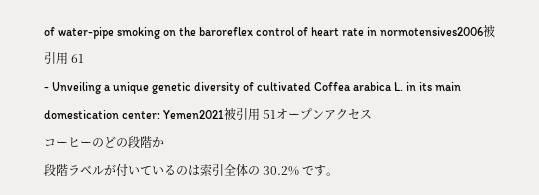of water-pipe smoking on the baroreflex control of heart rate in normotensives2006被引用 61
- Unveiling a unique genetic diversity of cultivated Coffea arabica L. in its main domestication center: Yemen2021被引用 51オープンアクセス
コーヒーのどの段階か
段階ラベルが付いているのは索引全体の 30.2% です。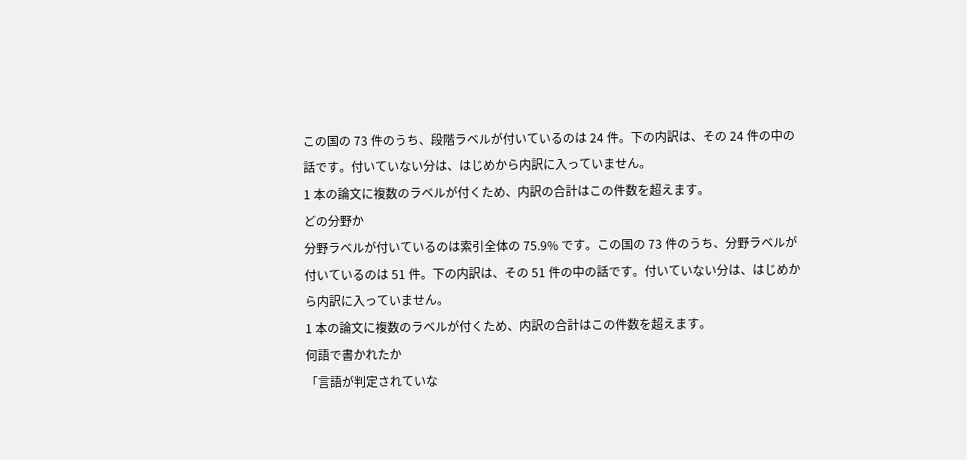この国の 73 件のうち、段階ラベルが付いているのは 24 件。下の内訳は、その 24 件の中の話です。付いていない分は、はじめから内訳に入っていません。
1 本の論文に複数のラベルが付くため、内訳の合計はこの件数を超えます。
どの分野か
分野ラベルが付いているのは索引全体の 75.9% です。この国の 73 件のうち、分野ラベルが付いているのは 51 件。下の内訳は、その 51 件の中の話です。付いていない分は、はじめから内訳に入っていません。
1 本の論文に複数のラベルが付くため、内訳の合計はこの件数を超えます。
何語で書かれたか
「言語が判定されていな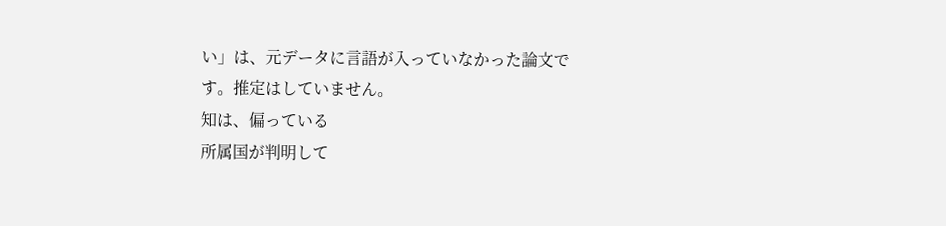い」は、元データに言語が入っていなかった論文です。推定はしていません。
知は、偏っている
所属国が判明して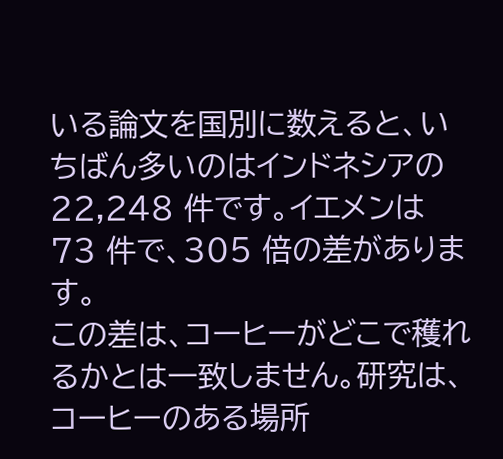いる論文を国別に数えると、いちばん多いのはインドネシアの 22,248 件です。イエメンは 73 件で、305 倍の差があります。
この差は、コーヒーがどこで穫れるかとは一致しません。研究は、コーヒーのある場所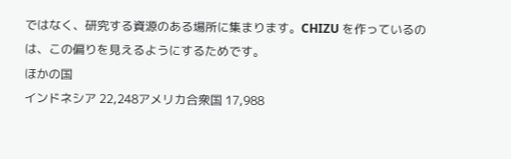ではなく、研究する資源のある場所に集まります。CHIZU を作っているのは、この偏りを見えるようにするためです。
ほかの国
インドネシア 22,248アメリカ合衆国 17,988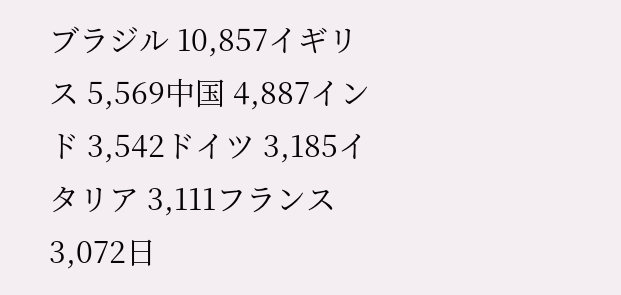ブラジル 10,857イギリス 5,569中国 4,887インド 3,542ドイツ 3,185イタリア 3,111フランス 3,072日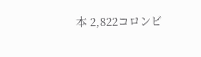本 2,822コロンビ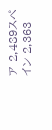ア 2,489スペイン 2,363